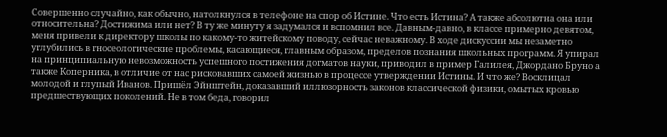Совершенно случайно, как обычно, натолкнулся в телефоне на спор об Истине. Что есть Истина? А также абсолютна она или относительна? Достижима или нет? В ту же минуту я задумался и вспомнил все. Давным-давно, в классе примерно девятом, меня привели к директору школы по какому-то житейскому поводу, сейчас неважному. В ходе дискуссии мы незаметно углубились в гносеологические проблемы, касающиеся, главным образом, пределов познания школьных программ. Я упирал на принципиальную невозможность успешного постижения догматов науки, приводил в пример Галилея, Джордано Бруно а также Коперника, в отличие от нас рисковавших самоей жизнью в процессе утверждении Истины. И что же? Восклицал молодой и глупый Иванов. Пришёл Эйнштейн, доказавший иллюзорность законов классической физики, омытых кровью предшествующих поколений. Не в том беда, говорил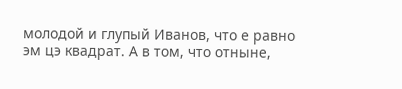молодой и глупый Иванов, что е равно эм цэ квадрат. А в том, что отныне,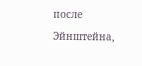после Эйнштейна,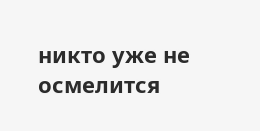никто уже не осмелится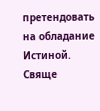претендовать на обладание Истиной. Свяще